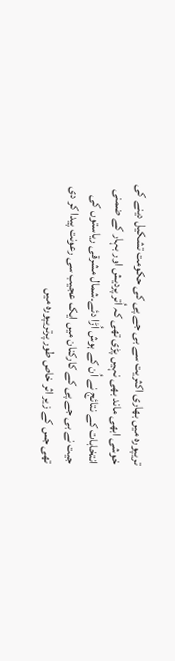تریپورہ میں بھاری اکثریت سے بی جے پی کی حکومت تشکیل دینے کی خوشی ابھی ماند بھی نہیں پڑی تھی کہ اُتر پردیش اور بہار کے ضمنی انتخابات کے نتائج نے اُن کے ہوش اُڑا دئے۔شمال مشرقی ریاستوں کی جیت نے بی جے پی کے کارکنان میں ایک عجیب سی رعونت پیدا کر دی تھی جس کے زیر اثر خاص طور پرتریپورہ میں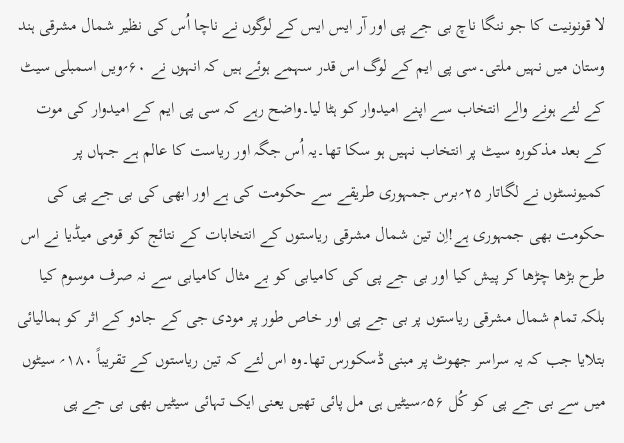لا قونونیت کا جو ننگا ناچ بی جے پی اور آر ایس ایس کے لوگوں نے ناچا اُس کی نظیر شمال مشرقی ہند وستان میں نہیں ملتی۔سی پی ایم کے لوگ اس قدر سہمے ہوئے ہیں کہ انہوں نے ۶۰؍ویں اسمبلی سیٹ کے لئے ہونے والے انتخاب سے اپنے امیدوار کو ہٹا لیا۔واضح رہے کہ سی پی ایم کے امیدوار کی موت کے بعد مذکورہ سیٹ پر انتخاب نہیں ہو سکا تھا۔یہ اُس جگہ اور ریاست کا عالم ہے جہاں پر کمیونسٹوں نے لگاتار ۲۵؍برس جمہوری طریقے سے حکومت کی ہے اور ابھی کی بی جے پی کی حکومت بھی جمہوری ہے!اِن تین شمال مشرقی ریاستوں کے انتخابات کے نتائج کو قومی میڈیا نے اس طرح بڑھا چڑھا کر پیش کیا اور بی جے پی کی کامیابی کو بے مثال کامیابی سے نہ صرف موسوم کیا بلکہ تمام شمال مشرقی ریاستوں پر بی جے پی اور خاص طور پر مودی جی کے جادو کے اثر کو ہمالیائی بتلایا جب کہ یہ سراسر جھوٹ پر مبنی ڈسکورس تھا۔وہ اس لئے کہ تین ریاستوں کے تقریباً ۱۸۰؍ سیٹوں میں سے بی جے پی کو کُل ۵۶؍سیٹیں ہی مل پائی تھیں یعنی ایک تہائی سیٹیں بھی بی جے پی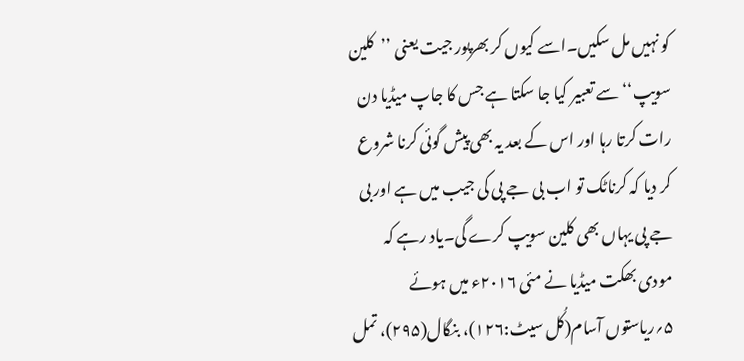کو نہیں مل سکیں۔اسے کیوں کر بھرپور جیت یعنی ’’کلین سویپ‘‘ سے تعبیر کیا جا سکتا ہے جس کا جاپ میڈیا دن رات کرتا رہا اور اس کے بعد یہ بھی پیش گوئی کرنا شروع کر دیا کہ کرناٹک تو اب بی جے پی کی جیب میں ہے اور بی جے پی یہاں بھی کلین سویپ کرے گی۔یاد رہے کہ مودی بھکت میڈیا نے مئی ۲۰۱۶ء میں ہوئے ۵؍ریاستوں آسام(کُل سیٹ:۱۲۶)، بنگال(۲۹۵)، تمل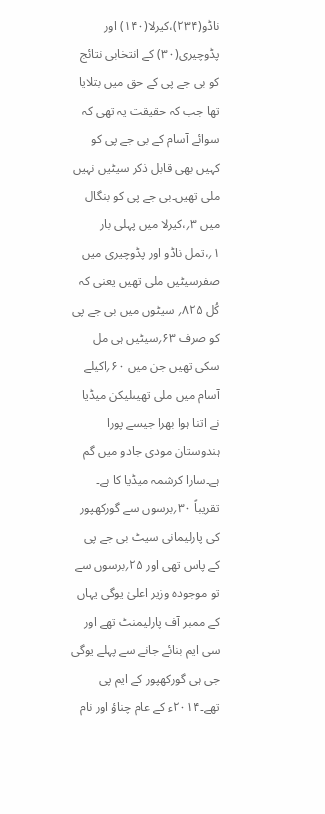ناڈو(۲۳۴)،کیرلا(۱۴۰) اور پڈوچیری(۳۰) کے انتخابی نتائج کو بی جے پی کے حق میں بتلایا تھا جب کہ حقیقت یہ تھی کہ سوائے آسام کے بی جے پی کو کہیں بھی قابل ذکر سیٹیں نہیں ملی تھیں۔بی جے پی کو بنگال میں ۳؍،کیرلا میں پہلی بار ۱؍،تمل ناڈو اور پڈوچیری میں صفرسیٹیں ملی تھیں یعنی کہ کُل ۸۲۵؍ سیٹوں میں بی جے پی کو صرف ۶۳؍سیٹیں ہی مل سکی تھیں جن میں ۶۰؍اکیلے آسام میں ملی تھیںلیکن میڈیا نے اتنا ہوا بھرا جیسے پورا ہندوستان مودی جادو میں گم ہے۔سارا کرشمہ میڈیا کا ہے۔
تقریباً ۳۰؍برسوں سے گورکھپور کی پارلیمانی سیٹ بی جے پی کے پاس تھی اور ۲۵؍برسوں سے تو موجودہ وزیر اعلیٰ یوگی یہاں کے ممبر آف پارلیمنٹ تھے اور سی ایم بنائے جانے سے پہلے یوگی جی ہی گورکھپور کے ایم پی تھے۔۲۰۱۴ء کے عام چناؤ اور نام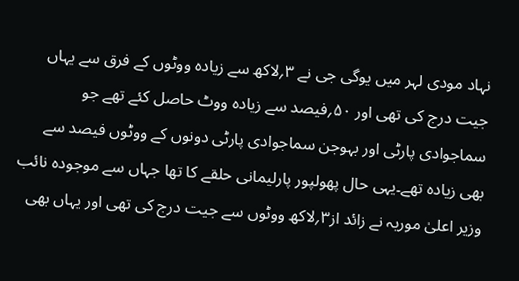نہاد مودی لہر میں یوگی جی نے ۳؍لاکھ سے زیادہ ووٹوں کے فرق سے یہاں جیت درج کی تھی اور ۵۰؍فیصد سے زیادہ ووٹ حاصل کئے تھے جو سماجوادی پارٹی اور بہوجن سماجوادی پارٹی دونوں کے ووٹوں فیصد سے بھی زیادہ تھے۔یہی حال پھولپور پارلیمانی حلقے کا تھا جہاں سے موجودہ نائب وزیر اعلیٰ موریہ نے زائد از۳؍لاکھ ووٹوں سے جیت درج کی تھی اور یہاں بھی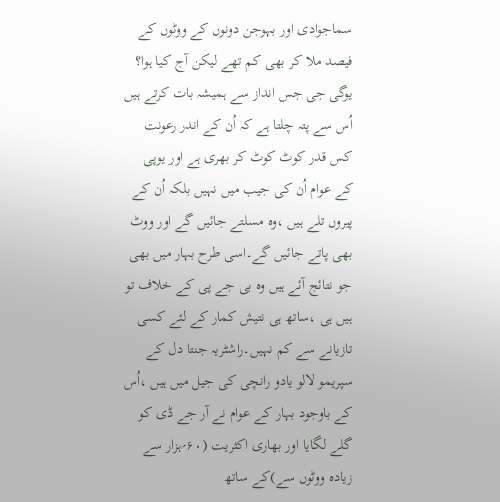سماجوادی اور بہوجن دونوں کے ووٹوں کے فیصد ملا کر بھی کم تھے لیکن آج کیا ہوا؟ یوگی جی جس انداز سے ہمیشہ بات کرتے ہیں اُس سے پتہ چلتا ہے کہ اُن کے اندر رعونت کس قدر کوٹ کوٹ کر بھری ہے اور یوپی کے عوام اُن کی جیب میں نہیں بلکہ اُن کے پیروں تلے ہیں ،وہ مسلتے جائیں گے اور ووٹ بھی پاتے جائیں گے۔اسی طرح بہار میں بھی جو نتائج آئے ہیں وہ بی جے پی کے خلاف تو ہیں ہی ،ساتھ ہی نتیش کمار کے لئے کسی تازیانے سے کم نہیں۔راشٹریہ جنتا دل کے سپریمو لالو یادو رانچی کی جیل میں ہیں ،اُس کے باوجود بہار کے عوام نے آر جے ڈی کو گلے لگایا اور بھاری اکثریت (۶۰؍ہزار سے زیادہ ووٹوں سے)کے ساتھ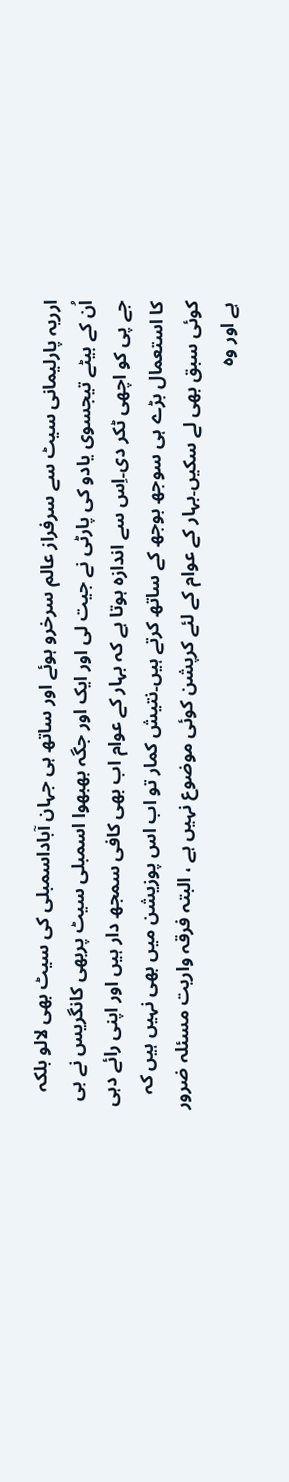ارریہ پارلیمانی سیٹ سے سرفراز عالم سرخرو ہوئے اور ساتھ ہی جہان آباداسمبلی کی سیٹ بھی لالو بلکہ اُن کے بیٹے تیجسوی یادو کی پارٹی نے جیت لی اور ایک اور جگہ بھبھوا اسمبلی سیٹ پربھی کانگریس نے بی جے پی کو اچھی ٹکر دی۔اِس سے اندازہ ہوتا ہے کہ بہار کے عوام اب بھی کافی سمجھ دار ہیں اور اپنی رائے دہی کا استعمال بڑے ہی سوجھ بوجھ کے ساتھ کرتے ہیں۔نتیش کمار تو اب اس پوزیشن میں بھی نہیں ہیں کہ کوئی سبق بھی لے سکیں۔بہار کے عوام کے لئے کرپشن کوئی موضوع نہیں ہے ، البتہ فرقہ واریت مسئلہ ضرور ہے اور وہ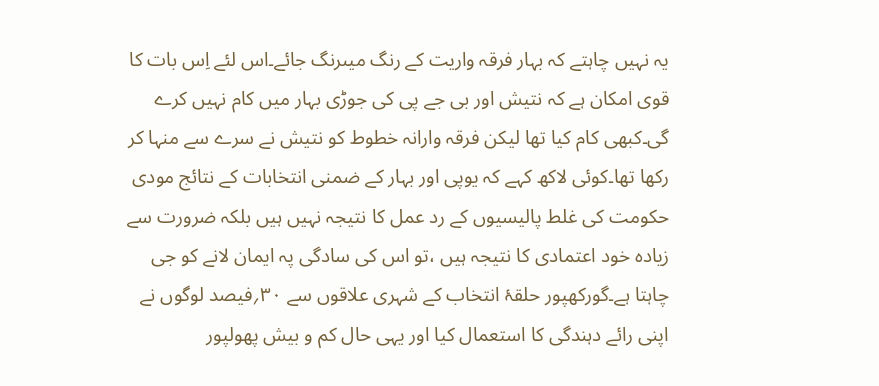یہ نہیں چاہتے کہ بہار فرقہ واریت کے رنگ میںرنگ جائے۔اس لئے اِس بات کا قوی امکان ہے کہ نتیش اور بی جے پی کی جوڑی بہار میں کام نہیں کرے گی۔کبھی کام کیا تھا لیکن فرقہ وارانہ خطوط کو نتیش نے سرے سے منہا کر رکھا تھا۔کوئی لاکھ کہے کہ یوپی اور بہار کے ضمنی انتخابات کے نتائج مودی حکومت کی غلط پالیسیوں کے رد عمل کا نتیجہ نہیں ہیں بلکہ ضرورت سے زیادہ خود اعتمادی کا نتیجہ ہیں ،تو اس کی سادگی پہ ایمان لانے کو جی چاہتا ہے۔گورکھپور حلقۂ انتخاب کے شہری علاقوں سے ۳۰؍فیصد لوگوں نے اپنی رائے دہندگی کا استعمال کیا اور یہی حال کم و بیش پھولپور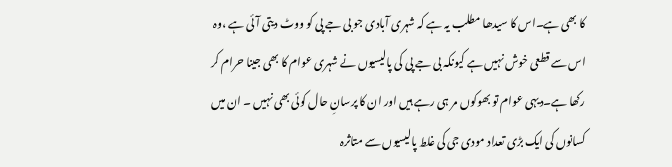کا بھی ہے۔اس کا سیدھا مطلب یہ ہے کہ شہری آبادی جو بی جے پی کو ووٹ دیتی آئی ہے ،وہ اس سے قطعی خوش نہیں ہے کیونکہ بی جے پی کی پالیسیوں نے شہری عوام کا بھی جینا حرام کر رکھا ہے۔دیہی عوام تو بھوکوں مر ہی رہے ہیں اور ان کا پرسانِ حال کوئی بھی نہیں ۔ ان میں کسانوں کی ایک بڑی تعداد مودی جی کی غلط پالیسیوں سے متاثرہ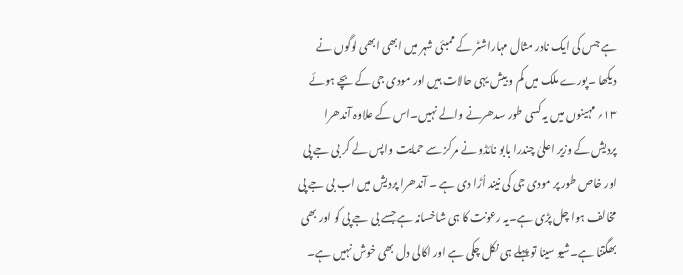ہے جس کی ایک نادر مثال مہاراشٹر کے ممبئی شہر میں ابھی ابھی لوگوں نے دیکھا ۔پورے ملک میں کم و بیش یہی حالات ہیں اور مودی جی کے بچے ہوئے ۱۳؍ مہینوں میں یہ کسی طور سدھرنے والے نہیں۔اس کے علاوہ آندھرا پردیش کے وزیر اعلیٰ چندرا بابو نائڈو نے مرکز سے حمایت واپس لے کر بی جے پی اور خاص طور پر مودی جی کی نیند اُڑا دی ہے ۔ آندھرا پردیش میں اب بی جے پی مخالف ہوا چل پڑی ہے۔یہ رعونت کا ہی شاخسانہ ہے جسے بی جے پی کو اور بھی بھگتنا ہے۔شیو سینا تو پہلے ہی نکل چکی ہے اور اکالی دل بھی خوش نہیں ہے۔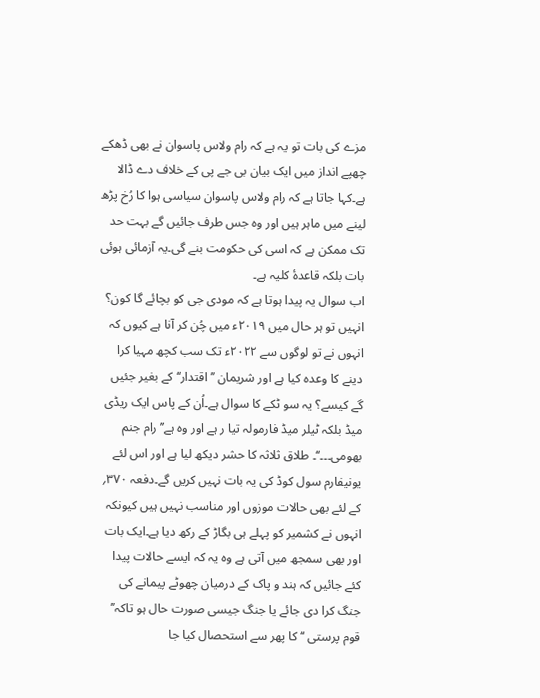مزے کی بات تو یہ ہے کہ رام ولاس پاسوان نے بھی ڈھکے چھپے انداز میں ایک بیان بی جے پی کے خلاف دے ڈالا ہے۔کہا جاتا ہے کہ رام ولاس پاسوان سیاسی ہوا کا رُخ پڑھ لینے میں ماہر ہیں اور وہ جس طرف جائیں گے بہت حد تک ممکن ہے کہ اسی کی حکومت بنے گی۔یہ آزمائی ہوئی بات بلکہ قاعدۂ کلیہ ہے۔
اب سوال یہ پیدا ہوتا ہے کہ مودی جی کو بچائے گا کون؟ انہیں تو ہر حال میں ۲۰۱۹ء میں چُن کر آنا ہے کیوں کہ انہوں نے تو لوگوں سے ۲۰۲۲ء تک سب کچھ مہیا کرا دینے کا وعدہ کیا ہے اور شریمان ’’اقتدار‘‘ کے بغیر جئیں گے کیسے؟ یہ سو ٹکے کا سوال ہے۔اُن کے پاس ایک ریڈی میڈ بلکہ ٹیلر میڈ فارمولہ تیا ر ہے اور وہ ہے’’ رام جنم بھومی۔۔۔‘‘۔ طلاق ثلاثہ کا حشر دیکھ لیا ہے اور اس لئے یونیفارم سول کوڈ کی یہ بات نہیں کریں گے۔دفعہ ۳۷۰؍ کے لئے بھی حالات موزوں اور مناسب نہیں ہیں کیونکہ انہوں نے کشمیر کو پہلے ہی بگاڑ کے رکھ دیا ہے۔ایک بات اور بھی سمجھ میں آتی ہے وہ یہ کہ ایسے حالات پیدا کئے جائیں کہ ہند و پاک کے درمیان چھوٹے پیمانے کی جنگ کرا دی جائے یا جنگ جیسی صورت حال ہو تاکہ’’ قوم پرستی ‘‘ کا پھر سے استحصال کیا جا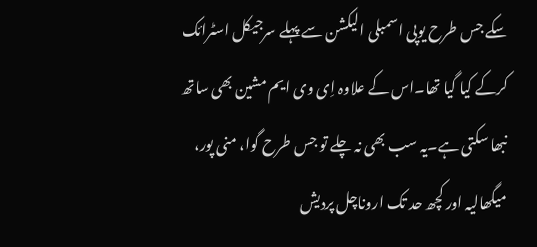سکے جس طرح یوپی اسمبلی الیکشن سے پہلے سرجیکل اسٹرائک کرکے کیا گیا تھا۔اس کے علاوہ اِی وی ایم مشین بھی ساتھ نبھا سکتی ہے۔یہ سب بھی نہ چلے تو جس طرح گوا، منی پور، میگھالیہ اور کچھ حد تک اروناچل پردیش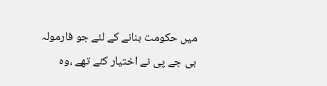میں حکومت بنانے کے لئے جو فارمولہ بی جے پی نے اختیار کئے تھے ،وہ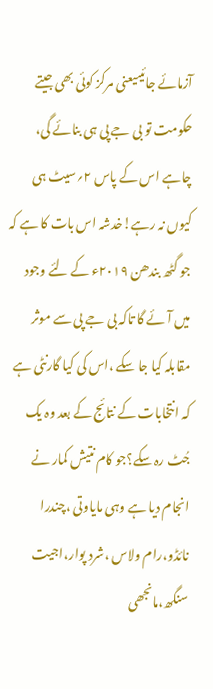آزمائے جائیںیعنی مرکز کوئی بھی جیتے حکومت تو بی جے پی ہی بنائے گی، چاہے اس کے پاس ۲؍سیٹ ہی کیوں نہ رہے!خدشہ اس بات کا ہے کہ جو گٹھ بندھن ۲۰۱۹ء کے لئے وجود میں آئے گا تاکہ بی جے پی سے موثر مقابلہ کیا جا سکے ،اس کی کیا گارنٹی ہے کہ انتخابات کے نتائج کے بعد وہ یک جُٹ رہ سکے؟جو کام نتیش کمار نے انجام دیا ہے وہی مایاوتی ،چندرا نائڈو،رام ولاس ،شرد پوار،اجیت سنگھ،مانجھی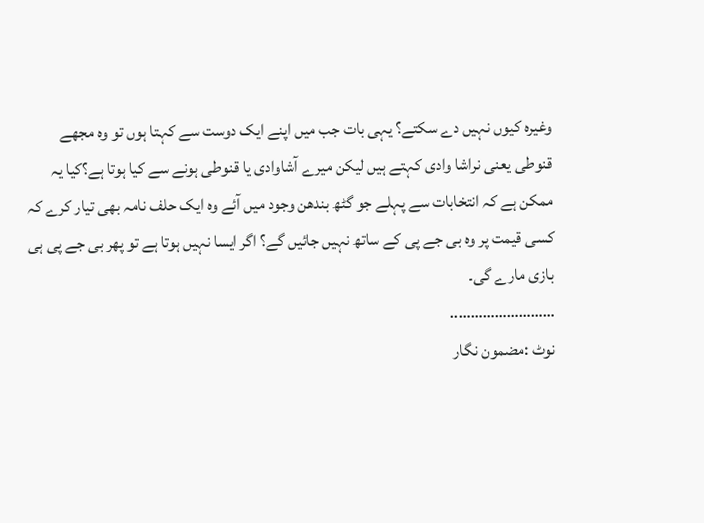وغیرہ کیوں نہیں دے سکتے؟ یہی بات جب میں اپنے ایک دوست سے کہتا ہوں تو وہ مجھے قنوطی یعنی نراشا وادی کہتے ہیں لیکن میرے آشاوادی یا قنوطی ہونے سے کیا ہوتا ہے؟کیا یہ ممکن ہے کہ انتخابات سے پہلے جو گٹھ بندھن وجود میں آئے وہ ایک حلف نامہ بھی تیار کرے کہ کسی قیمت پر وہ بی جے پی کے ساتھ نہیں جائیں گے؟ اگر ایسا نہیں ہوتا ہے تو پھر بی جے پی ہی بازی مارے گی۔
……………………..
نوٹ :مضمون نگار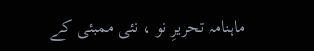ماہنامہ تحریرِ نو ، نئی ممبئی کے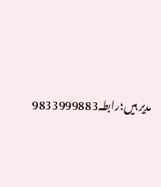مدیر ہیں؛رابطہ9833999883